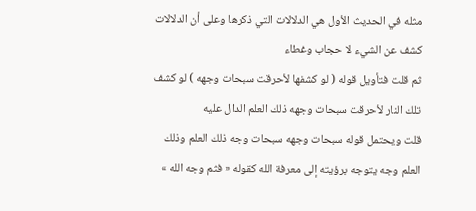مثله في الحديث الأول هي الدلالات التي ذكرها وعلى أن الدلالات كشف عن الشيء لا حجاب وغطاء
ثم قلت فتأويل قوله ( لو كشفها لأحرقت سبحات وجهه ) لو كشف تلك النار لأحرقت سبحات وجهه ذلك العلم الدال عليه
قلت ويحتمل قوله سبحات وجهه سبحات وجه ذلك العلم وذلك العلم وجه يتوجه برؤيته إلى معرفة الله كقوله « فثم وجه الله »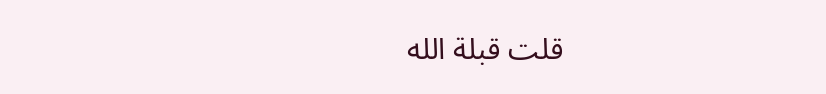قلت قبلة الله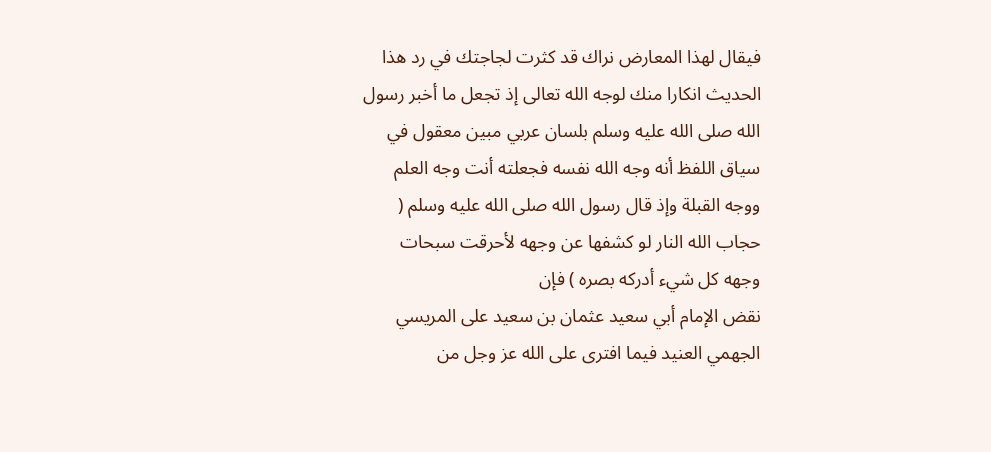فيقال لهذا المعارض نراك قد كثرت لجاجتك في رد هذا الحديث انكارا منك لوجه الله تعالى إذ تجعل ما أخبر رسول الله صلى الله عليه وسلم بلسان عربي مبين معقول في سياق اللفظ أنه وجه الله نفسه فجعلته أنت وجه العلم ووجه القبلة وإذ قال رسول الله صلى الله عليه وسلم ( حجاب الله النار لو كشفها عن وجهه لأحرقت سبحات وجهه كل شيء أدركه بصره ) فإن
نقض الإمام أبي سعيد عثمان بن سعيد على المريسي الجهمي العنيد فيما افترى على الله عز وجل من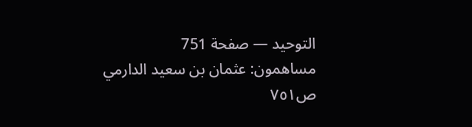التوحيد — صفحة 751
مساهمون: عثمان بن سعيد الدارمي
ص٧٥١